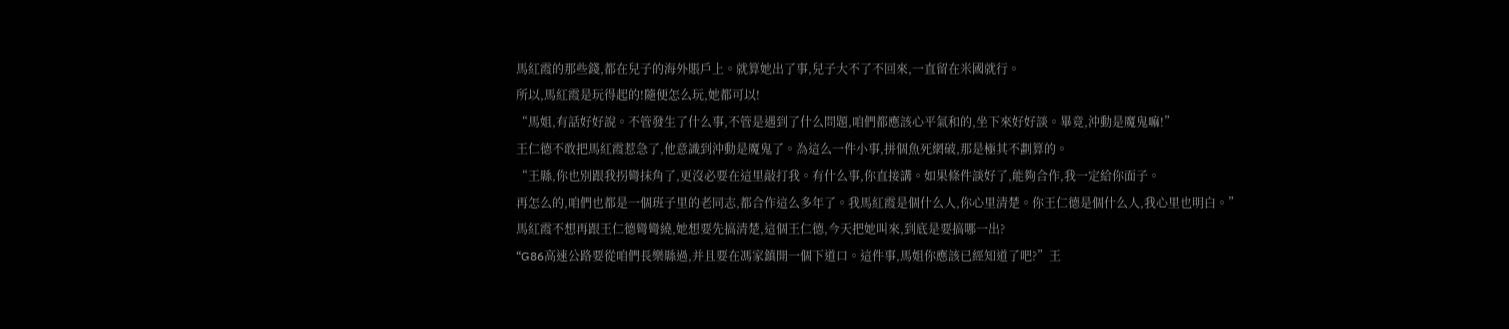馬紅霞的那些錢,都在兒子的海外賬戶上。就算她出了事,兒子大不了不回來,一直留在米國就行。
所以,馬紅霞是玩得起的!隨便怎么玩,她都可以!
“馬姐,有話好好說。不管發生了什么事,不管是遇到了什么問題,咱們都應該心平氣和的,坐下來好好談。畢竟,沖動是魔鬼嘛!”
王仁德不敢把馬紅霞惹急了,他意識到沖動是魔鬼了。為這么一件小事,拼個魚死網破,那是極其不劃算的。
“王縣,你也別跟我拐彎抹角了,更沒必要在這里敲打我。有什么事,你直接講。如果條件談好了,能夠合作,我一定給你面子。
再怎么的,咱們也都是一個班子里的老同志,都合作這么多年了。我馬紅霞是個什么人,你心里清楚。你王仁德是個什么人,我心里也明白。”
馬紅霞不想再跟王仁德彎彎繞,她想要先搞清楚,這個王仁德,今天把她叫來,到底是要搞哪一出?
“G86高速公路要從咱們長樂縣過,并且要在馮家鎮開一個下道口。這件事,馬姐你應該已經知道了吧?”王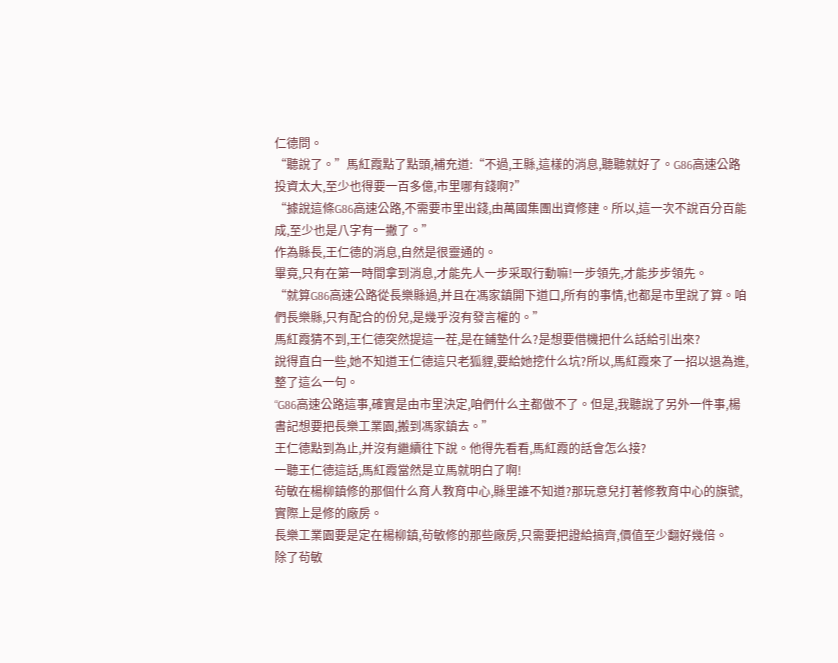仁德問。
“聽說了。”馬紅霞點了點頭,補充道:“不過,王縣,這樣的消息,聽聽就好了。G86高速公路投資太大,至少也得要一百多億,市里哪有錢啊?”
“據說這條G86高速公路,不需要市里出錢,由萬國集團出資修建。所以,這一次不說百分百能成,至少也是八字有一撇了。”
作為縣長,王仁德的消息,自然是很靈通的。
畢竟,只有在第一時間拿到消息,才能先人一步采取行動嘛!一步領先,才能步步領先。
“就算G86高速公路從長樂縣過,并且在馮家鎮開下道口,所有的事情,也都是市里說了算。咱們長樂縣,只有配合的份兒,是幾乎沒有發言權的。”
馬紅霞猜不到,王仁德突然提這一茬,是在鋪墊什么?是想要借機把什么話給引出來?
說得直白一些,她不知道王仁德這只老狐貍,要給她挖什么坑?所以,馬紅霞來了一招以退為進,整了這么一句。
“G86高速公路這事,確實是由市里決定,咱們什么主都做不了。但是,我聽說了另外一件事,楊書記想要把長樂工業園,搬到馮家鎮去。”
王仁德點到為止,并沒有繼續往下說。他得先看看,馬紅霞的話會怎么接?
一聽王仁德這話,馬紅霞當然是立馬就明白了啊!
茍敏在楊柳鎮修的那個什么育人教育中心,縣里誰不知道?那玩意兒打著修教育中心的旗號,實際上是修的廠房。
長樂工業園要是定在楊柳鎮,茍敏修的那些廠房,只需要把證給搞齊,價值至少翻好幾倍。
除了茍敏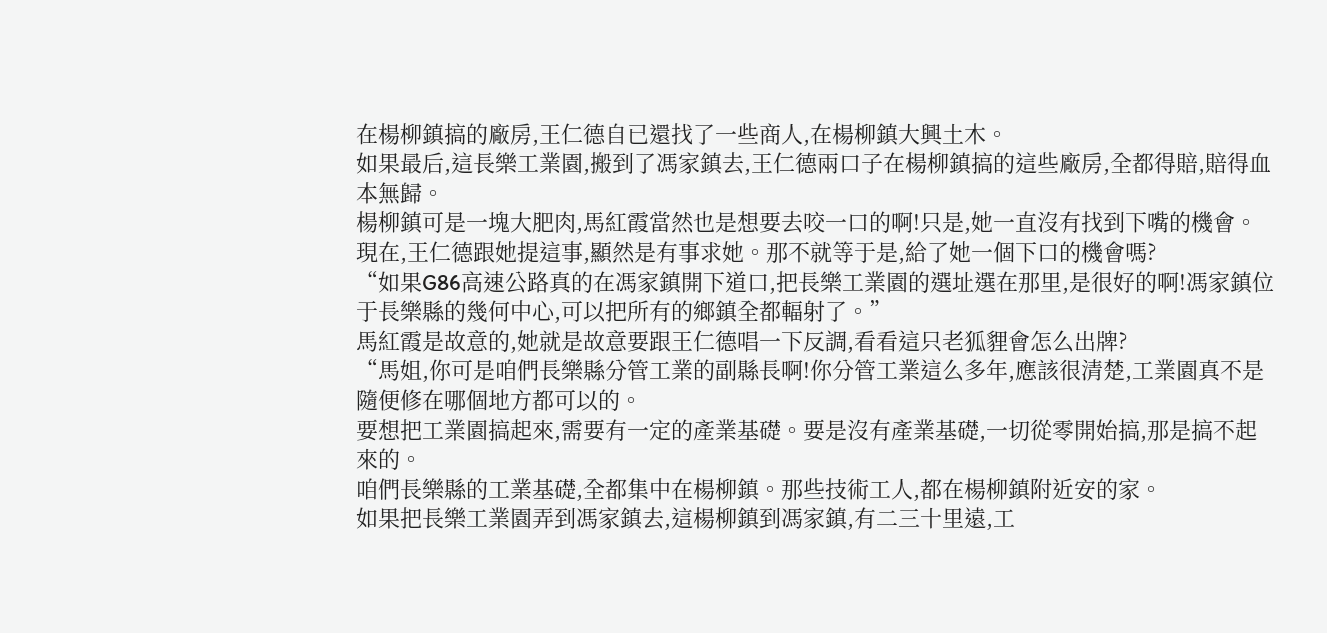在楊柳鎮搞的廠房,王仁德自已還找了一些商人,在楊柳鎮大興土木。
如果最后,這長樂工業園,搬到了馮家鎮去,王仁德兩口子在楊柳鎮搞的這些廠房,全都得賠,賠得血本無歸。
楊柳鎮可是一塊大肥肉,馬紅霞當然也是想要去咬一口的啊!只是,她一直沒有找到下嘴的機會。
現在,王仁德跟她提這事,顯然是有事求她。那不就等于是,給了她一個下口的機會嗎?
“如果G86高速公路真的在馮家鎮開下道口,把長樂工業園的選址選在那里,是很好的啊!馮家鎮位于長樂縣的幾何中心,可以把所有的鄉鎮全都輻射了。”
馬紅霞是故意的,她就是故意要跟王仁德唱一下反調,看看這只老狐貍會怎么出牌?
“馬姐,你可是咱們長樂縣分管工業的副縣長啊!你分管工業這么多年,應該很清楚,工業園真不是隨便修在哪個地方都可以的。
要想把工業園搞起來,需要有一定的產業基礎。要是沒有產業基礎,一切從零開始搞,那是搞不起來的。
咱們長樂縣的工業基礎,全都集中在楊柳鎮。那些技術工人,都在楊柳鎮附近安的家。
如果把長樂工業園弄到馮家鎮去,這楊柳鎮到馮家鎮,有二三十里遠,工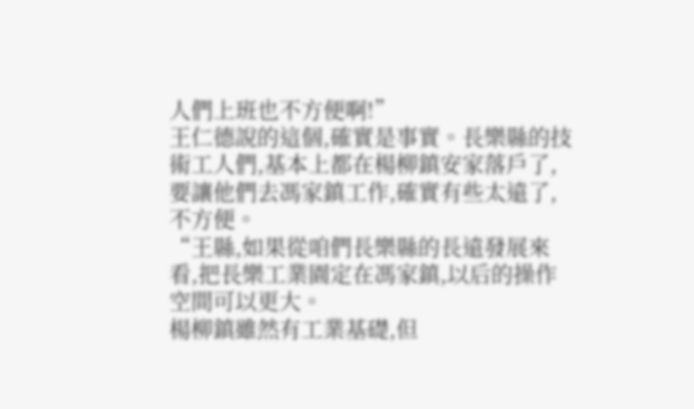人們上班也不方便啊!”
王仁德說的這個,確實是事實。長樂縣的技術工人們,基本上都在楊柳鎮安家落戶了,要讓他們去馮家鎮工作,確實有些太遠了,不方便。
“王縣,如果從咱們長樂縣的長遠發展來看,把長樂工業園定在馮家鎮,以后的操作空間可以更大。
楊柳鎮雖然有工業基礎,但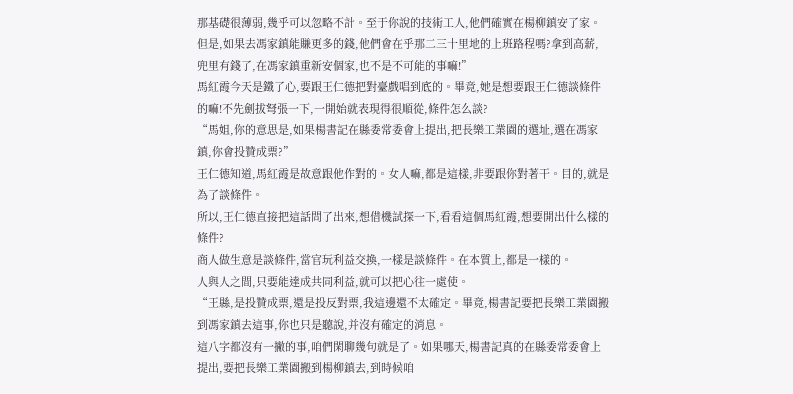那基礎很薄弱,幾乎可以忽略不計。至于你說的技術工人,他們確實在楊柳鎮安了家。
但是,如果去馮家鎮能賺更多的錢,他們會在乎那二三十里地的上班路程嗎?拿到高薪,兜里有錢了,在馮家鎮重新安個家,也不是不可能的事嘛!”
馬紅霞今天是鐵了心,要跟王仁德把對臺戲唱到底的。畢竟,她是想要跟王仁德談條件的嘛!不先劍拔弩張一下,一開始就表現得很順從,條件怎么談?
“馬姐,你的意思是,如果楊書記在縣委常委會上提出,把長樂工業園的選址,選在馮家鎮,你會投贊成票?”
王仁德知道,馬紅霞是故意跟他作對的。女人嘛,都是這樣,非要跟你對著干。目的,就是為了談條件。
所以,王仁德直接把這話問了出來,想借機試探一下,看看這個馬紅霞,想要開出什么樣的條件?
商人做生意是談條件,當官玩利益交換,一樣是談條件。在本質上,都是一樣的。
人與人之間,只要能達成共同利益,就可以把心往一處使。
“王縣,是投贊成票,還是投反對票,我這邊還不太確定。畢竟,楊書記要把長樂工業園搬到馮家鎮去這事,你也只是聽說,并沒有確定的消息。
這八字都沒有一撇的事,咱們閑聊幾句就是了。如果哪天,楊書記真的在縣委常委會上提出,要把長樂工業園搬到楊柳鎮去,到時候咱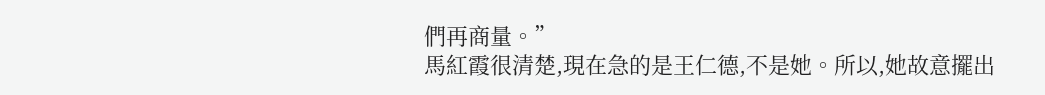們再商量。”
馬紅霞很清楚,現在急的是王仁德,不是她。所以,她故意擺出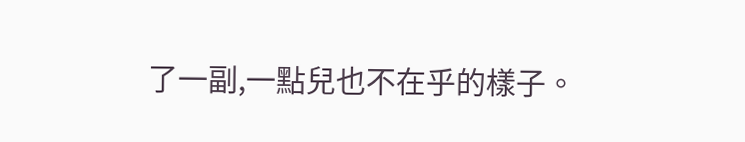了一副,一點兒也不在乎的樣子。